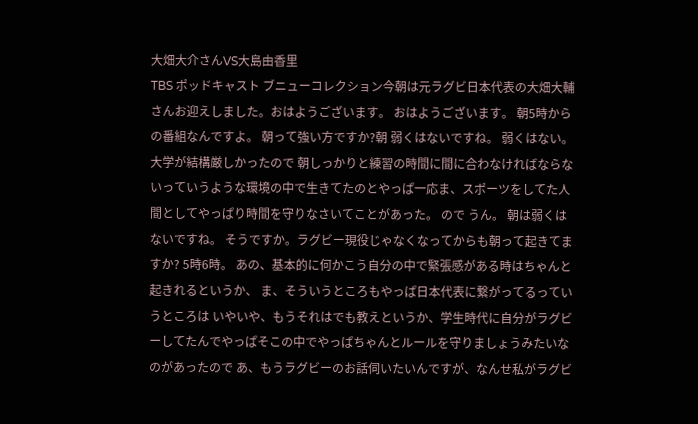大畑大介さんVS大島由香里
TBS ポッドキャスト ブニューコレクション今朝は元ラグビ日本代表の大畑大輔さんお迎えしました。おはようございます。 おはようございます。 朝5時からの番組なんですよ。 朝って強い方ですか?朝 弱くはないですね。 弱くはない。 大学が結構厳しかったので 朝しっかりと練習の時間に間に合わなければならないっていうような環境の中で生きてたのとやっぱ一応ま、スポーツをしてた人間としてやっぱり時間を守りなさいてことがあった。 ので うん。 朝は弱くはないですね。 そうですか。ラグビー現役じゃなくなってからも朝って起きてますか? 5時6時。 あの、基本的に何かこう自分の中で緊張感がある時はちゃんと起きれるというか、 ま、そういうところもやっぱ日本代表に繋がってるっていうところは いやいや、もうそれはでも教えというか、学生時代に自分がラグビーしてたんでやっぱそこの中でやっぱちゃんとルールを守りましょうみたいなのがあったので あ、もうラグビーのお話伺いたいんですが、なんせ私がラグビ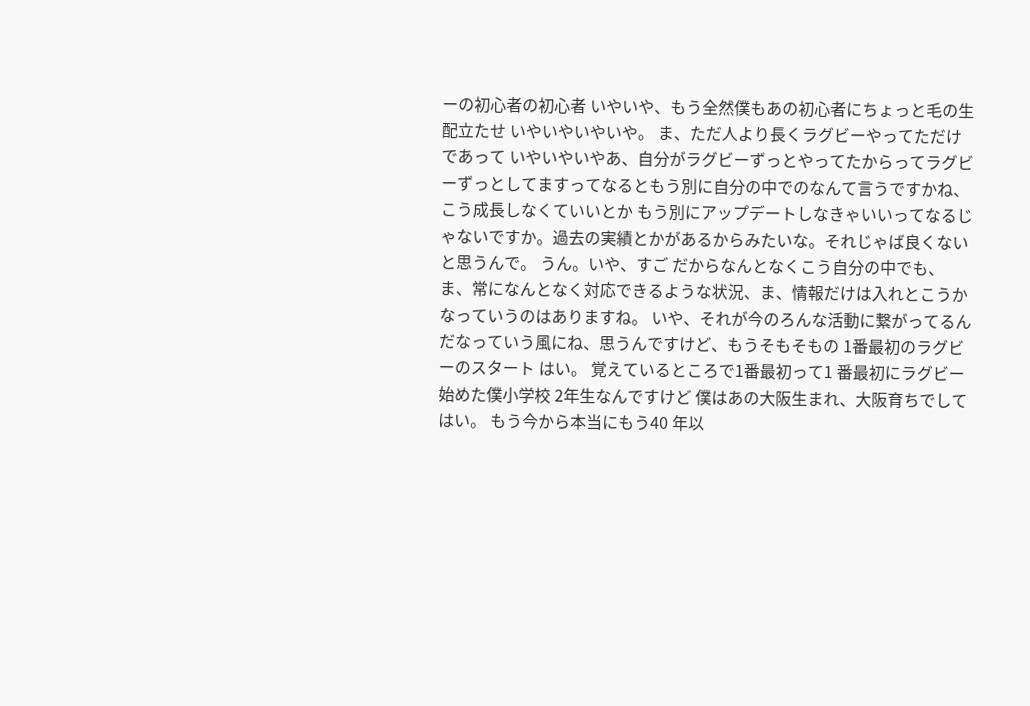ーの初心者の初心者 いやいや、もう全然僕もあの初心者にちょっと毛の生配立たせ いやいやいやいや。 ま、ただ人より長くラグビーやってただけであって いやいやいやあ、自分がラグビーずっとやってたからってラグビーずっとしてますってなるともう別に自分の中でのなんて言うですかね、こう成長しなくていいとか もう別にアップデートしなきゃいいってなるじゃないですか。過去の実績とかがあるからみたいな。それじゃば良くないと思うんで。 うん。いや、すご だからなんとなくこう自分の中でも、ま、常になんとなく対応できるような状況、ま、情報だけは入れとこうかなっていうのはありますね。 いや、それが今のろんな活動に繋がってるんだなっていう風にね、思うんですけど、もうそもそもの 1番最初のラグビーのスタート はい。 覚えているところで1番最初って1 番最初にラグビー始めた僕小学校 2年生なんですけど 僕はあの大阪生まれ、大阪育ちでして はい。 もう今から本当にもう40 年以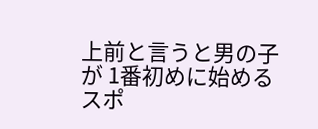上前と言うと男の子が 1番初めに始めるスポ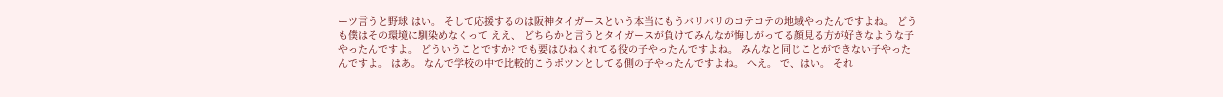ーツ言うと野球 はい。 そして応援するのは阪神タイガースという本当にもうバリバリのコテコテの地域やったんですよね。 どうも僕はその環境に馴染めなくって ええ、 どちらかと言うとタイガースが負けてみんなが悔しがってる顔見る方が好きなような子やったんですよ。 どういうことですか? でも要はひねくれてる役の子やったんですよね。 みんなと同じことができない子やったんですよ。 はあ。 なんで学校の中で比較的こうポツンとしてる側の子やったんですよね。 へえ。 で、はい。 それ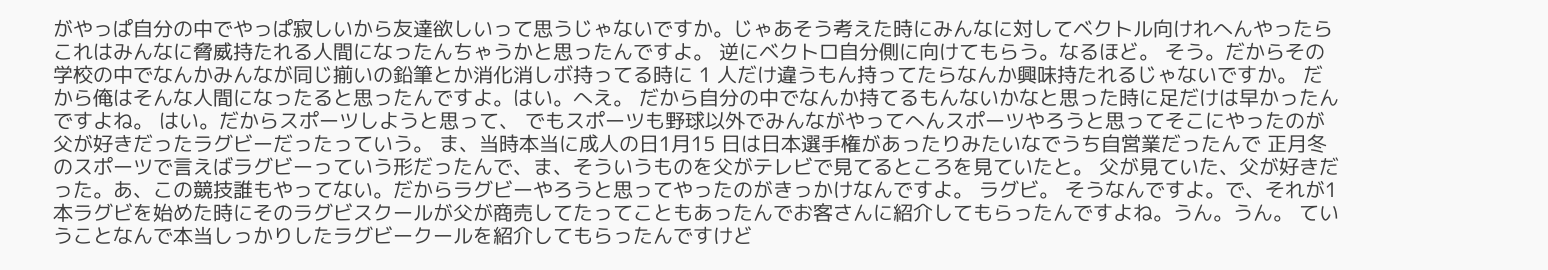がやっぱ自分の中でやっぱ寂しいから友達欲しいって思うじゃないですか。じゃあそう考えた時にみんなに対してベクトル向けれへんやったら これはみんなに脅威持たれる人間になったんちゃうかと思ったんですよ。 逆にベクトロ自分側に向けてもらう。なるほど。 そう。だからその学校の中でなんかみんなが同じ揃いの鉛筆とか消化消しボ持ってる時に 1 人だけ違うもん持ってたらなんか興味持たれるじゃないですか。 だから俺はそんな人間になったると思ったんですよ。はい。へえ。 だから自分の中でなんか持てるもんないかなと思った時に足だけは早かったんですよね。 はい。だからスポーツしようと思って、 でもスポーツも野球以外でみんながやってへんスポーツやろうと思ってそこにやったのが父が好きだったラグビーだったっていう。 ま、当時本当に成人の日1月15 日は日本選手権があったりみたいなでうち自営業だったんで 正月冬のスポーツで言えばラグビーっていう形だったんで、ま、そういうものを父がテレビで見てるところを見ていたと。 父が見ていた、父が好きだった。あ、この競技誰もやってない。だからラグビーやろうと思ってやったのがきっかけなんですよ。 ラグビ。 そうなんですよ。で、それが1 本ラグビを始めた時にそのラグビスクールが父が商売してたってこともあったんでお客さんに紹介してもらったんですよね。うん。うん。 ていうことなんで本当しっかりしたラグビークールを紹介してもらったんですけど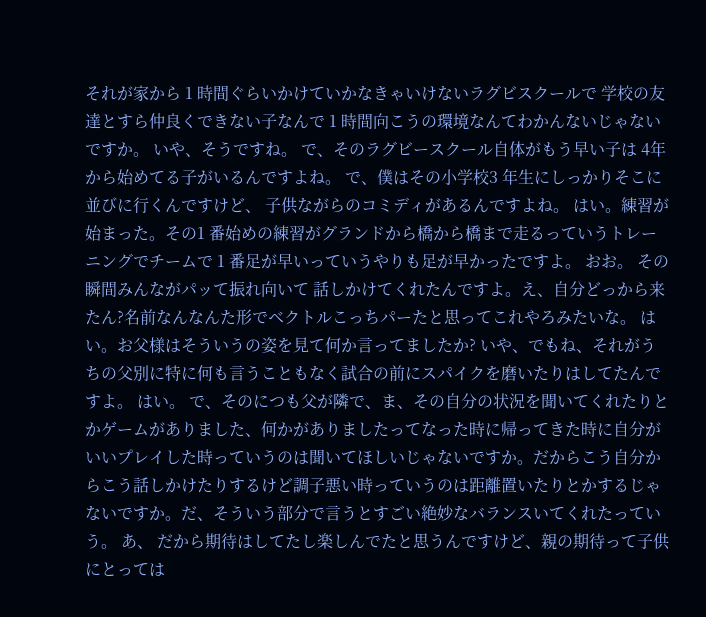それが家から 1 時間ぐらいかけていかなきゃいけないラグビスクールで 学校の友達とすら仲良くできない子なんで 1 時間向こうの環境なんてわかんないじゃないですか。 いや、そうですね。 で、そのラグビースクール自体がもう早い子は 4年から始めてる子がいるんですよね。 で、僕はその小学校3 年生にしっかりそこに並びに行くんですけど、 子供ながらのコミディがあるんですよね。 はい。練習が始まった。その1 番始めの練習がグランドから橋から橋まで走るっていうトレーニングでチームで 1 番足が早いっていうやりも足が早かったですよ。 おお。 その瞬間みんながパッて振れ向いて 話しかけてくれたんですよ。え、自分どっから来たん?名前なんなんた形でベクトルこっちパーたと思ってこれやろみたいな。 はい。お父様はそういうの姿を見て何か言ってましたか? いや、でもね、それがうちの父別に特に何も言うこともなく試合の前にスパイクを磨いたりはしてたんですよ。 はい。 で、そのにつも父が隣で、ま、その自分の状況を聞いてくれたりとかゲームがありました、何かがありましたってなった時に帰ってきた時に自分がいいプレイした時っていうのは聞いてほしいじゃないですか。だからこう自分からこう話しかけたりするけど調子悪い時っていうのは距離置いたりとかするじゃないですか。だ、そういう部分で言うとすごい絶妙なバランスいてくれたっていう。 あ、 だから期待はしてたし楽しんでたと思うんですけど、親の期待って子供にとっては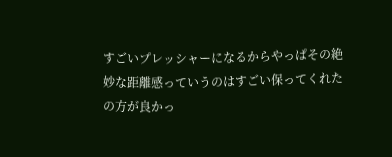すごいプレッシャーになるからやっぱその絶妙な距離感っていうのはすごい保ってくれたの方が良かっ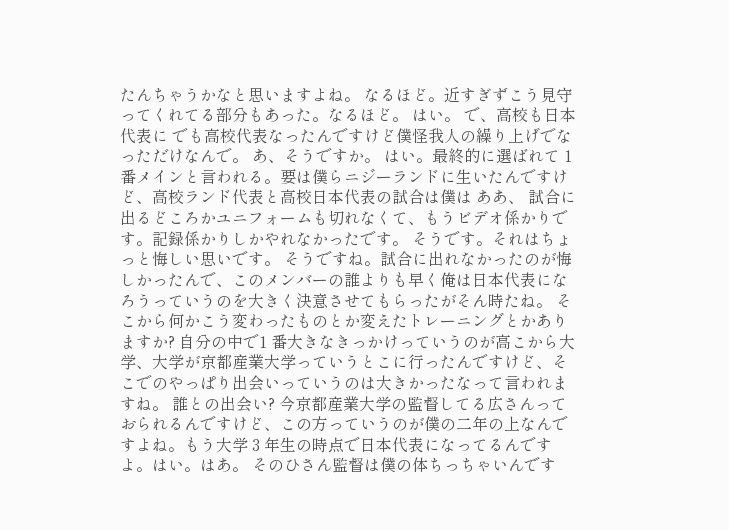たんちゃうかなと思いますよね。 なるほど。近すぎずこう見守ってくれてる部分もあった。なるほど。 はい。 で、高校も日本代表に でも高校代表なったんですけど僕怪我人の繰り上げでなっただけなんで。 あ、そうですか。 はい。最終的に選ばれて 1 番メインと言われる。要は僕らニジーランドに生いたんですけど、高校ランド代表と高校日本代表の試合は僕は ああ、 試合に出るどころかユニフォームも切れなくて、もうビデオ係かりです。記録係かりしかやれなかったです。 そうです。それはちょっと悔しい思いです。 そうですね。試合に出れなかったのが悔しかったんで、このメンバーの誰よりも早く俺は日本代表になろうっていうのを大きく決意させてもらったがそん時たね。 そこから何かこう変わったものとか変えたトレーニングとかありますか? 自分の中で1 番大きなきっかけっていうのが高こから大学、大学が京都産業大学っていうとこに行ったんですけど、そこでのやっぱり出会いっていうのは大きかったなって言われますね。 誰との出会い? 今京都産業大学の監督してる広さんっておられるんですけど、この方っていうのが僕の二年の上なんですよね。もう大学 3 年生の時点で日本代表になってるんですよ。はい。はあ。 そのひさん監督は僕の体ちっちゃいんです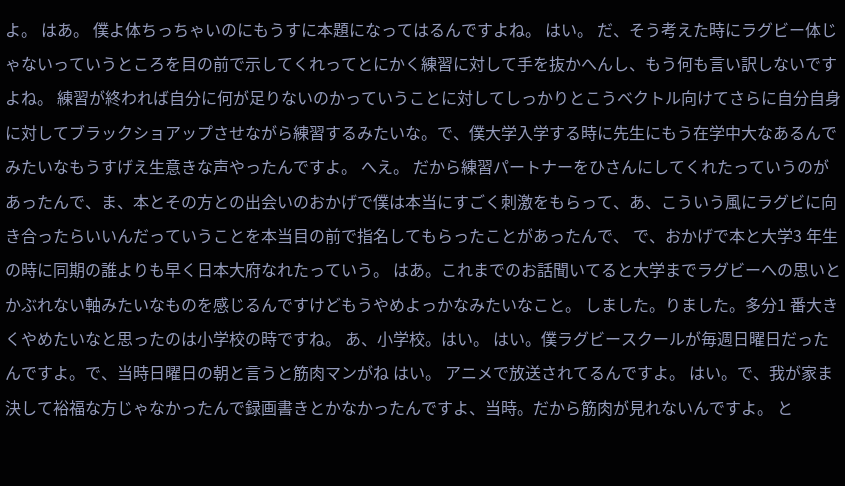よ。 はあ。 僕よ体ちっちゃいのにもうすに本題になってはるんですよね。 はい。 だ、そう考えた時にラグビー体じゃないっていうところを目の前で示してくれってとにかく練習に対して手を抜かへんし、もう何も言い訳しないですよね。 練習が終われば自分に何が足りないのかっていうことに対してしっかりとこうベクトル向けてさらに自分自身に対してブラックショアップさせながら練習するみたいな。で、僕大学入学する時に先生にもう在学中大なあるんでみたいなもうすげえ生意きな声やったんですよ。 へえ。 だから練習パートナーをひさんにしてくれたっていうのがあったんで、ま、本とその方との出会いのおかげで僕は本当にすごく刺激をもらって、あ、こういう風にラグビに向き合ったらいいんだっていうことを本当目の前で指名してもらったことがあったんで、 で、おかげで本と大学3 年生の時に同期の誰よりも早く日本大府なれたっていう。 はあ。これまでのお話聞いてると大学までラグビーへの思いとかぶれない軸みたいなものを感じるんですけどもうやめよっかなみたいなこと。 しました。りました。多分1 番大きくやめたいなと思ったのは小学校の時ですね。 あ、小学校。はい。 はい。僕ラグビースクールが毎週日曜日だったんですよ。で、当時日曜日の朝と言うと筋肉マンがね はい。 アニメで放送されてるんですよ。 はい。で、我が家ま決して裕福な方じゃなかったんで録画書きとかなかったんですよ、当時。だから筋肉が見れないんですよ。 と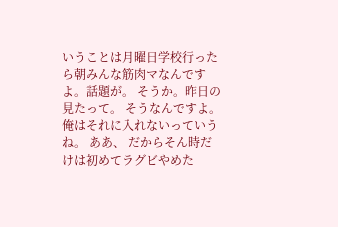いうことは月曜日学校行ったら朝みんな筋肉マなんですよ。話題が。 そうか。昨日の見たって。 そうなんですよ。俺はそれに入れないっていうね。 ああ、 だからそん時だけは初めてラグビやめた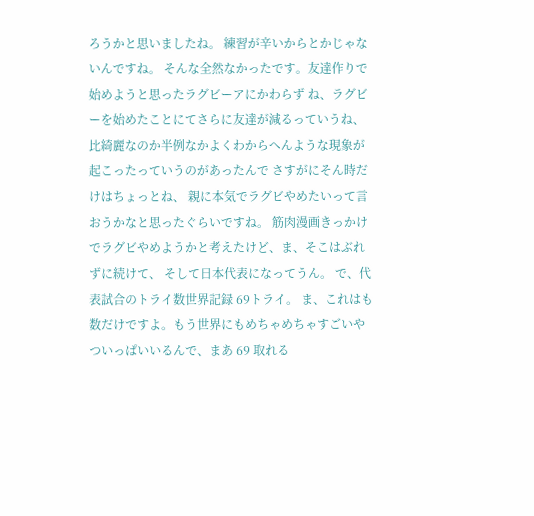ろうかと思いましたね。 練習が辛いからとかじゃないんですね。 そんな全然なかったです。友達作りで始めようと思ったラグビーアにかわらず ね、ラグビーを始めたことにてさらに友達が減るっていうね、比綺麗なのか半例なかよくわからへんような現象が起こったっていうのがあったんで さすがにそん時だけはちょっとね、 親に本気でラグビやめたいって言おうかなと思ったぐらいですね。 筋肉漫画きっかけでラグビやめようかと考えたけど、ま、そこはぶれずに続けて、 そして日本代表になってうん。 で、代表試合のトライ数世界記録 69トライ。 ま、これはも数だけですよ。もう世界にもめちゃめちゃすごいやついっぱいいるんで、まあ 69 取れる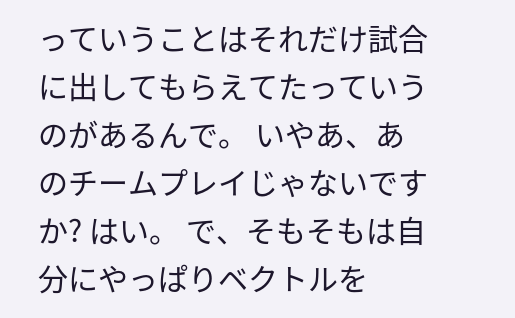っていうことはそれだけ試合に出してもらえてたっていうのがあるんで。 いやあ、あのチームプレイじゃないですか? はい。 で、そもそもは自分にやっぱりベクトルを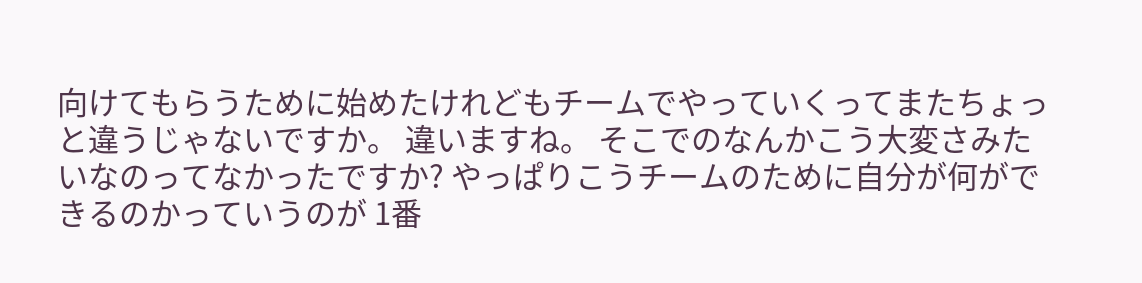向けてもらうために始めたけれどもチームでやっていくってまたちょっと違うじゃないですか。 違いますね。 そこでのなんかこう大変さみたいなのってなかったですか? やっぱりこうチームのために自分が何ができるのかっていうのが 1番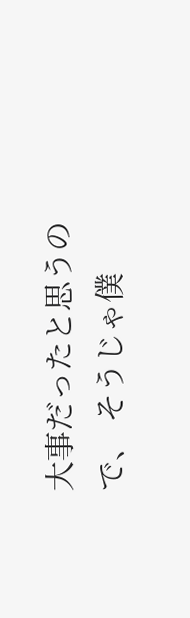大事だったと思うので、 そうじゃ僕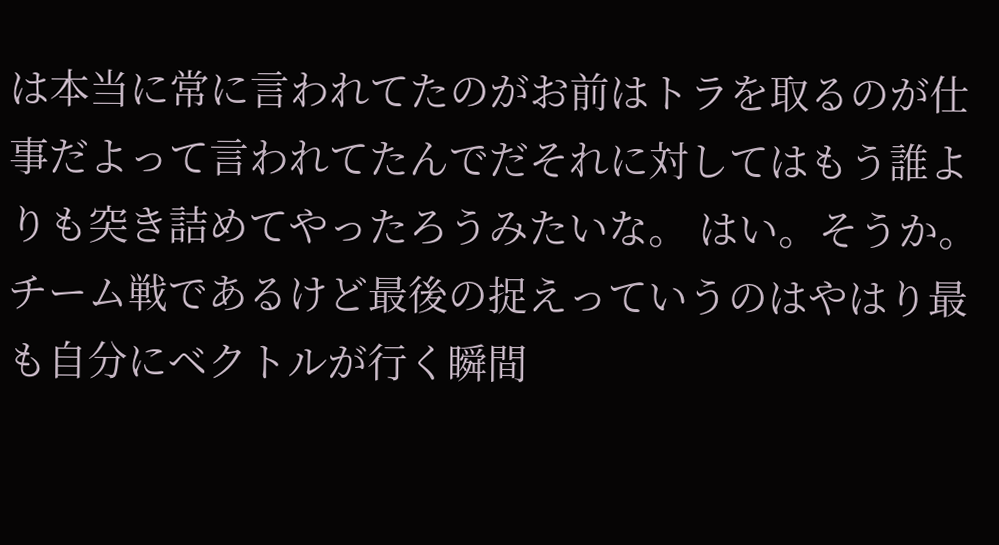は本当に常に言われてたのがお前はトラを取るのが仕事だよって言われてたんでだそれに対してはもう誰よりも突き詰めてやったろうみたいな。 はい。そうか。 チーム戦であるけど最後の捉えっていうのはやはり最も自分にベクトルが行く瞬間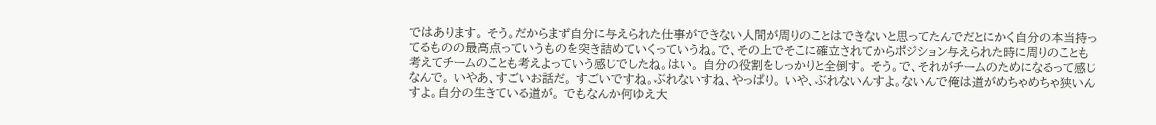ではあります。 そう。だからまず自分に与えられた仕事ができない人間が周りのことはできないと思ってたんでだとにかく自分の本当持ってるものの最高点っていうものを突き詰めていくっていうね。で、その上でそこに確立されてからポジション与えられた時に周りのことも考えてチームのことも考えよっていう感じでしたね。はい。 自分の役割をしっかりと全倒す。 そう。で、それがチームのためになるって感じなんで。 いやあ、すごいお話だ。 すごいですね。ぶれないすね、やっぱり。 いや、ぶれないんすよ。ないんで俺は道がめちゃめちゃ狭いんすよ。自分の生きている道が。 でもなんか何ゆえ大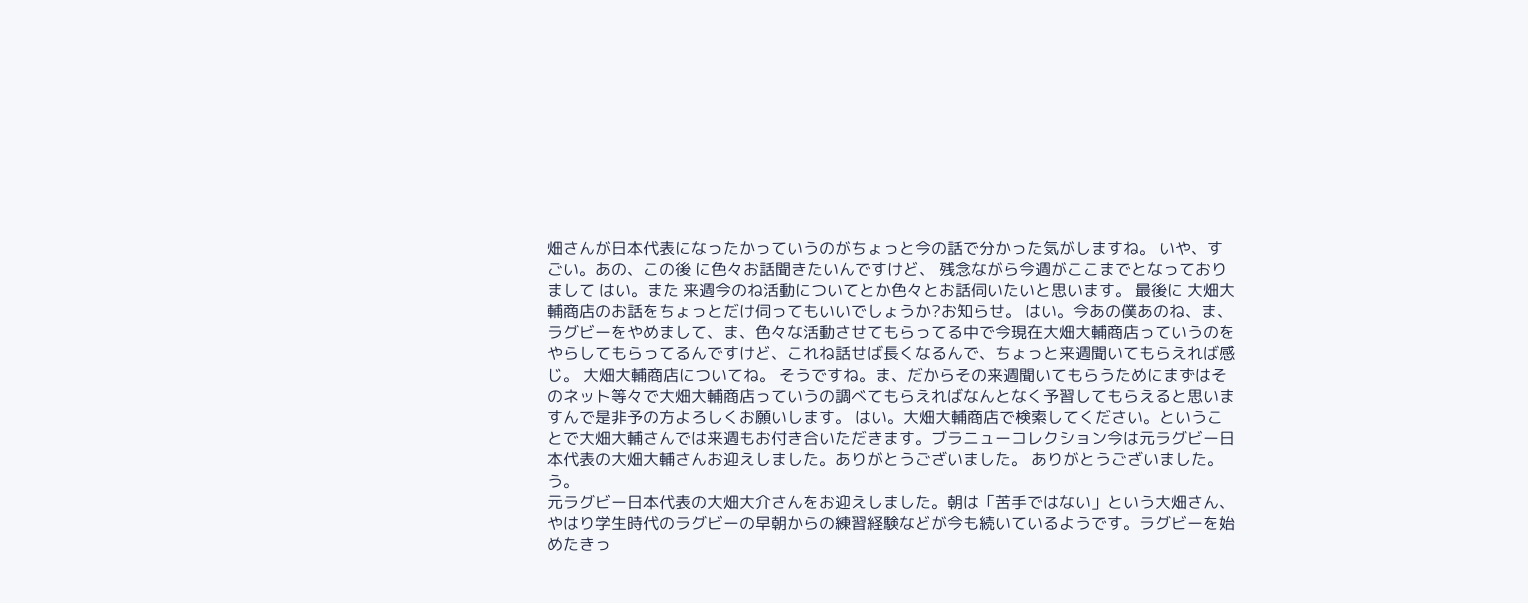畑さんが日本代表になったかっていうのがちょっと今の話で分かった気がしますね。 いや、すごい。あの、この後 に色々お話聞きたいんですけど、 残念ながら今週がここまでとなっておりまして はい。また 来週今のね活動についてとか色々とお話伺いたいと思います。 最後に 大畑大輔商店のお話をちょっとだけ伺ってもいいでしょうか?お知らせ。 はい。今あの僕あのね、ま、ラグビーをやめまして、ま、色々な活動させてもらってる中で今現在大畑大輔商店っていうのをやらしてもらってるんですけど、これね話せば長くなるんで、ちょっと来週聞いてもらえれば感じ。 大畑大輔商店についてね。 そうですね。ま、だからその来週聞いてもらうためにまずはそのネット等々で大畑大輔商店っていうの調べてもらえればなんとなく予習してもらえると思いますんで是非予の方よろしくお願いします。 はい。大畑大輔商店で検索してください。ということで大畑大輔さんでは来週もお付き合いただきます。ブラニューコレクション今は元ラグビー日本代表の大畑大輔さんお迎えしました。ありがとうございました。 ありがとうございました。う。
元ラグビー日本代表の大畑大介さんをお迎えしました。朝は「苦手ではない」という大畑さん、やはり学生時代のラグビーの早朝からの練習経験などが今も続いているようです。ラグビーを始めたきっ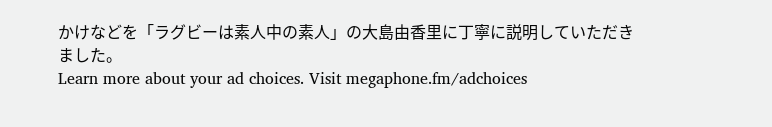かけなどを「ラグビーは素人中の素人」の大島由香里に丁寧に説明していただきました。
Learn more about your ad choices. Visit megaphone.fm/adchoices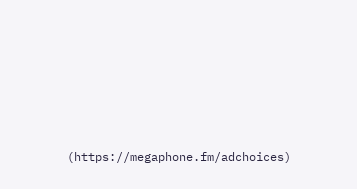(https://megaphone.fm/adchoices)